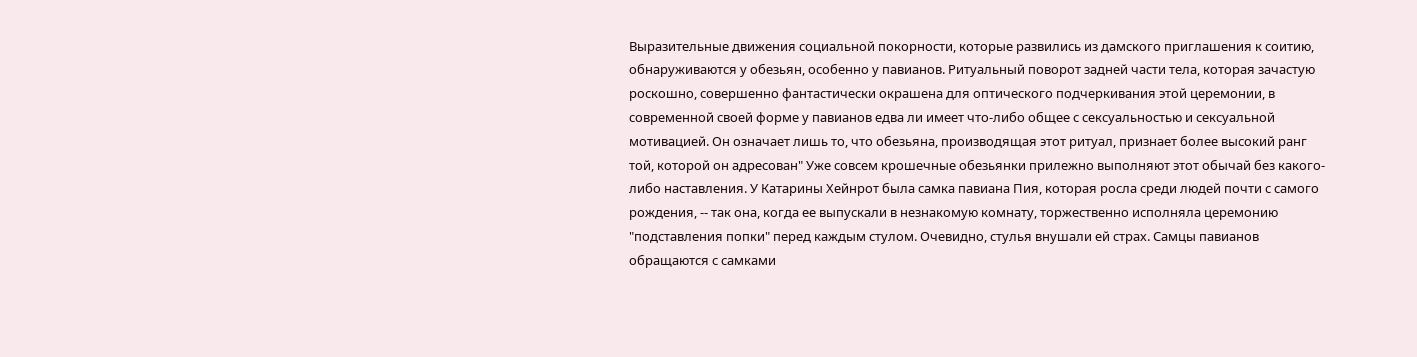Выразительные движения социальной покорности, которые развились из дамского приглашения к соитию, обнаруживаются у обезьян, особенно у павианов. Ритуальный поворот задней части тела, которая зачастую роскошно, совершенно фантастически окрашена для оптического подчеркивания этой церемонии, в современной своей форме у павианов едва ли имеет что-либо общее с сексуальностью и сексуальной мотивацией. Он означает лишь то, что обезьяна, производящая этот ритуал, признает более высокий ранг той, которой он адресован" Уже совсем крошечные обезьянки прилежно выполняют этот обычай без какого-либо наставления. У Катарины Хейнрот была самка павиана Пия, которая росла среди людей почти с самого рождения, -- так она, когда ее выпускали в незнакомую комнату, торжественно исполняла церемонию "подставления попки" перед каждым стулом. Очевидно, стулья внушали ей страх. Самцы павианов обращаются с самками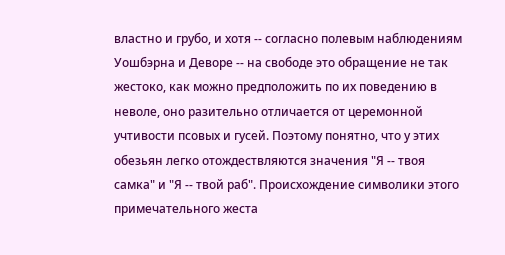властно и грубо, и хотя -- согласно полевым наблюдениям Уошбэрна и Деворе -- на свободе это обращение не так жестоко, как можно предположить по их поведению в неволе, оно разительно отличается от церемонной учтивости псовых и гусей. Поэтому понятно, что у этих обезьян легко отождествляются значения "Я -- твоя самка" и "Я -- твой раб". Происхождение символики этого примечательного жеста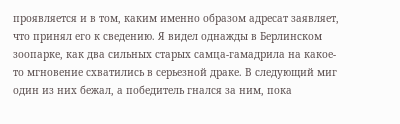проявляется и в том, каким именно образом адресат заявляет, что принял его к сведению. Я видел однажды в Берлинском зоопарке, как два сильных старых самца-гамадрила на какое-то мгновение схватились в серьезной драке. В следующий миг один из них бежал, а победитель гнался за ним, пока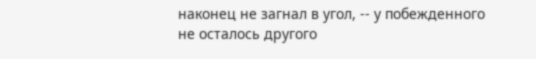наконец не загнал в угол, -- у побежденного не осталось другого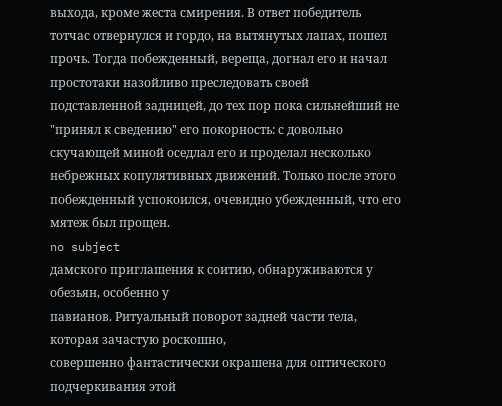выхода, кроме жеста смирения. В ответ победитель тотчас отвернулся и гордо, на вытянутых лапах, пошел прочь. Тогда побежденный, вереща, догнал его и начал простотаки назойливо преследовать своей подставленной задницей, до тех пор пока сильнейший не "принял к сведению" его покорность: с довольно скучающей миной оседлал его и проделал несколько небрежных копулятивных движений. Только после этого побежденный успокоился, очевидно убежденный, что его мятеж был прощен.
no subject
дамского приглашения к соитию, обнаруживаются у обезьян, особенно у
павианов. Ритуальный поворот задней части тела, которая зачастую роскошно,
совершенно фантастически окрашена для оптического подчеркивания этой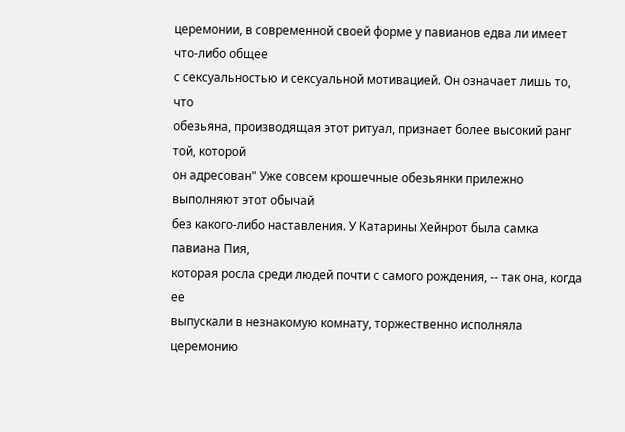церемонии, в современной своей форме у павианов едва ли имеет что-либо общее
с сексуальностью и сексуальной мотивацией. Он означает лишь то, что
обезьяна, производящая этот ритуал, признает более высокий ранг той, которой
он адресован" Уже совсем крошечные обезьянки прилежно выполняют этот обычай
без какого-либо наставления. У Катарины Хейнрот была самка павиана Пия,
которая росла среди людей почти с самого рождения, -- так она, когда ее
выпускали в незнакомую комнату, торжественно исполняла церемонию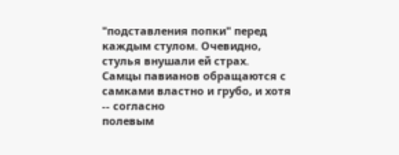"подставления попки" перед каждым стулом. Очевидно, стулья внушали ей страх.
Самцы павианов обращаются с самками властно и грубо, и хотя -- согласно
полевым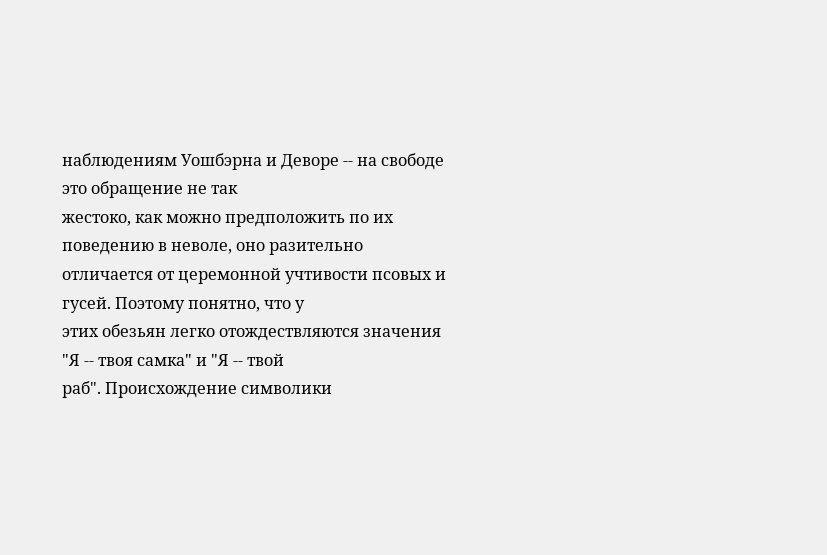наблюдениям Уошбэрна и Деворе -- на свободе это обращение не так
жестоко, как можно предположить по их поведению в неволе, оно разительно
отличается от церемонной учтивости псовых и гусей. Поэтому понятно, что у
этих обезьян легко отождествляются значения "Я -- твоя самка" и "Я -- твой
раб". Происхождение символики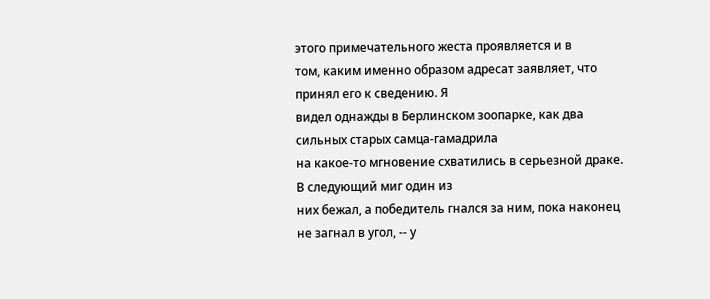этого примечательного жеста проявляется и в
том, каким именно образом адресат заявляет, что принял его к сведению. Я
видел однажды в Берлинском зоопарке, как два сильных старых самца-гамадрила
на какое-то мгновение схватились в серьезной драке. В следующий миг один из
них бежал, а победитель гнался за ним, пока наконец не загнал в угол, -- у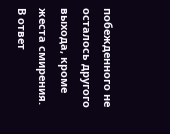побежденного не осталось другого выхода, кроме жеста смирения. В ответ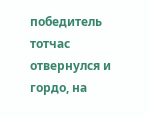победитель тотчас отвернулся и гордо, на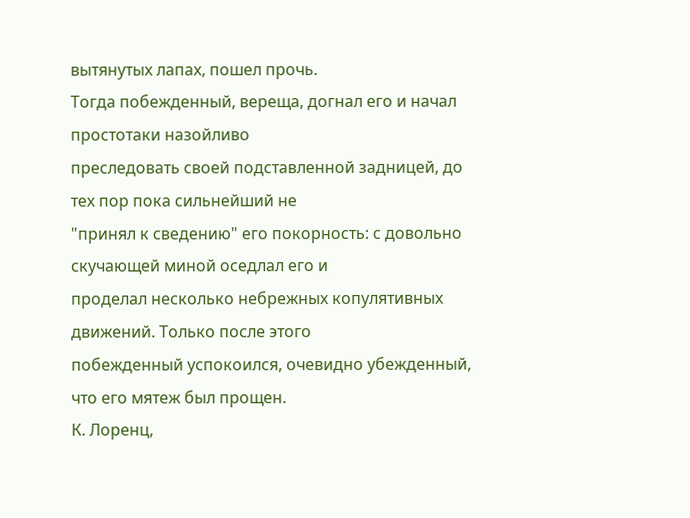вытянутых лапах, пошел прочь.
Тогда побежденный, вереща, догнал его и начал простотаки назойливо
преследовать своей подставленной задницей, до тех пор пока сильнейший не
"принял к сведению" его покорность: с довольно скучающей миной оседлал его и
проделал несколько небрежных копулятивных движений. Только после этого
побежденный успокоился, очевидно убежденный, что его мятеж был прощен.
К. Лоренц,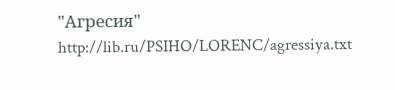"Агресия"
http://lib.ru/PSIHO/LORENC/agressiya.txt